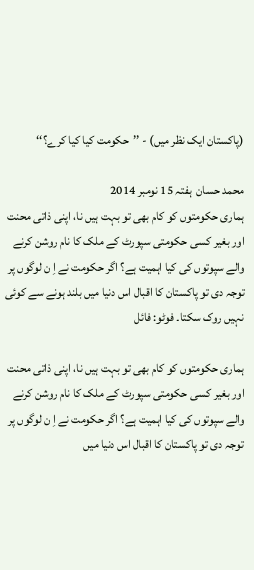(پاکستان ایک نظر میں) - ’’حکومت کیا کیا کرے؟‘‘

محمد حسان  ہفتہ 15 نومبر 2014
ہماری حکومتوں کو کام بھی تو بہت ہیں نا، اپنی ذاتی محنت اور بغیر کسی حکومتی سپورٹ کے ملک کا نام روشن کرنے والے سپوتوں کی کیا اہمیت ہے؟ اگر حکومت نے اِ ن لوگوں پر توجہ دی تو پاکستان کا اقبال اس دنیا میں بلند ہونے سے کوئی نہیں روک سکتا۔ فوٹو: فائل

ہماری حکومتوں کو کام بھی تو بہت ہیں نا، اپنی ذاتی محنت اور بغیر کسی حکومتی سپورٹ کے ملک کا نام روشن کرنے والے سپوتوں کی کیا اہمیت ہے؟ اگر حکومت نے اِ ن لوگوں پر توجہ دی تو پاکستان کا اقبال اس دنیا میں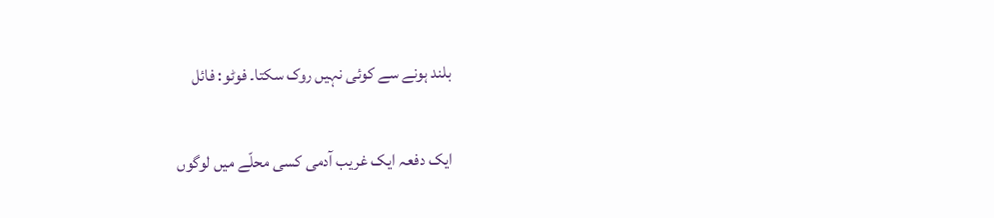بلند ہونے سے کوئی نہیں روک سکتا۔ فوٹو: فائل

ایک دفعہ ایک غریب آدمی کسی محلّے میں لوگوں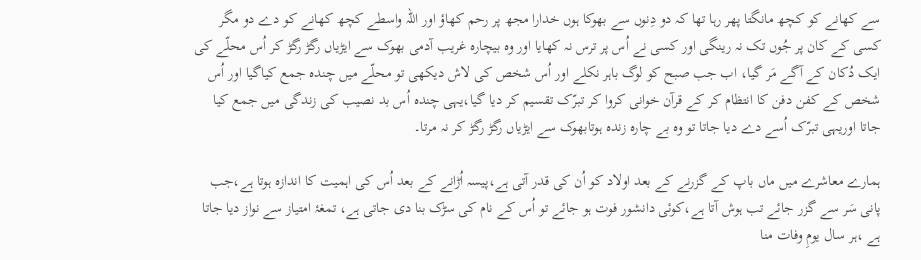سے کھانے کو کچھ مانگتا پھر رہا تھا کہ دو دِنوں سے بھوکا ہوں خدارا مجھ پر رحم کھاؤ اور اللہ واسطے کچھ کھانے کو دے دو مگر کسی کے کان پر جُوں تک نہ رینگی اور کسی نے اُس پر ترس نہ کھایا اور وہ بیچارہ غریب آدمی بھوک سے ایڑیاں رگڑ رگڑ کر اُس محلّے کی ایک دُکان کے آگے مَر گیا، اب جب صبح کو لوگ باہر نکلے اور اُس شخص کی لاش دیکھی تو محلّے میں چندہ جمع کیاگیا اور اُس شخص کے کفن دفن کا انتظام کر کے قرآن خوانی کروا کر تبرّک تقسیم کر دیا گیا،یہی چندہ اُس بد نصیب کی زندگی میں جمع کیا جاتا اوریہی تبرّک اُسے دے دیا جاتا تو وہ بے چارہ زندہ ہوتابھوک سے ایڑیاں رگڑ رگڑ کر نہ مرتا۔

ہمارے معاشرے میں ماں باپ کے گزرنے کے بعد اولاد کو اُن کی قدر آتی ہے،پیسہ اُڑانے کے بعد اُس کی اہمیت کا اندازہ ہوتا ہے،جب پانی سَر سے گزر جائے تب ہوش آتا ہے،کوئی دانشور فوت ہو جائے تو اُس کے نام کی سڑک بنا دی جاتی ہے، تمغۂ امتیاز سے نواز دیا جاتا ہے ،ہر سال یومِ وفات منا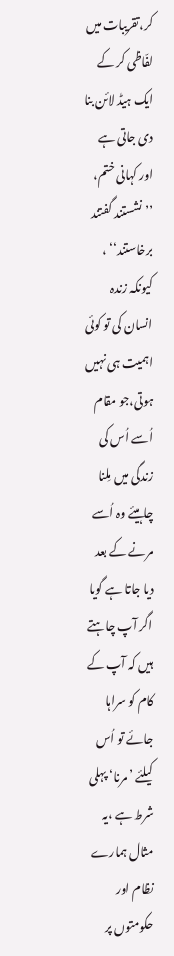کر،تقریبات میں لفّاظی کر کے ایک ہیڈ لائن بنا دی جاتی ہے اور کہانی ختم، ’’نشستند گفتند برخاستند‘‘ ، کیونکہ زندہ انسان کی تو کوئی اہمیت ہی نہیں ہوتی،جو مقام اُسے اُس کی زندگی میں مِلنا چاہیئے وہ اُسے مرنے کے بعد دیا جاتا ہے گویا اگر آپ چاہتے ہیں کہ آپ کے کام کو سراہا جائے تو اُس کیلئے ’مرنا‘ پہلی شرط ہے ،یہ مثال ہمارے نظام اور حکومتوں پر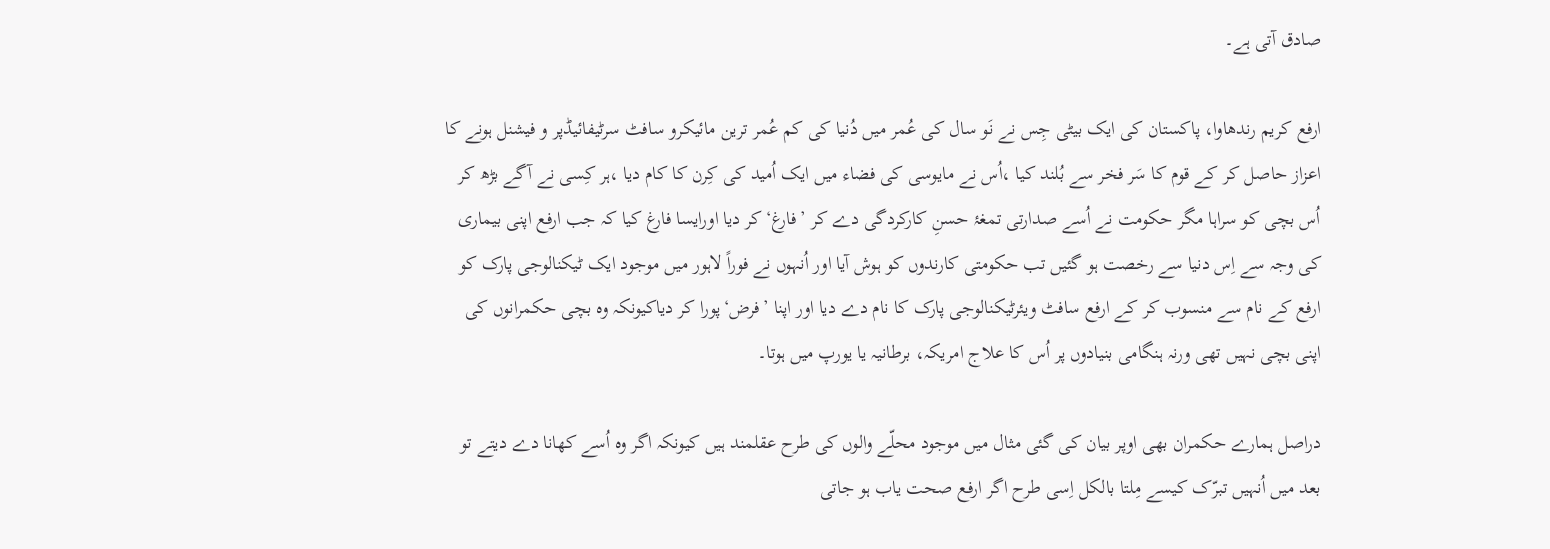صادق آتی ہے۔

ارفع کریم رندھاوا، پاکستان کی ایک بیٹی جِس نے نَو سال کی عُمر میں دُنیا کی کم عُمر ترین مائیکرو سافٹ سرٹیفائیڈپر و فیشنل ہونے کا اعزاز حاصل کر کے قوم کا سَر فخر سے بُلند کیا ،اُس نے مایوسی کی فضاء میں ایک اُمید کی کِرن کا کام دیا ،ہر کِسی نے آگے بڑھ کر اُس بچی کو سراہا مگر حکومت نے اُسے صدارتی تمغۂ حسنِ کارکردگی دے کر ’فارغ‘کر دیا اورایسا فارغ کیا کہ جب ارفع اپنی بیماری کی وجہ سے اِس دنیا سے رخصت ہو گئیں تب حکومتی کارندوں کو ہوش آیا اور اُنہوں نے فوراً لاہور میں موجود ایک ٹیکنالوجی پارک کو ارفع کے نام سے منسوب کر کے ارفع سافٹ ویئرٹیکنالوجی پارک کا نام دے دیا اور اپنا ’فرض‘پورا کر دیاکیونکہ وہ بچی حکمرانوں کی اپنی بچی نہیں تھی ورنہ ہنگامی بنیادوں پر اُس کا علاج امریکہ، برطانیہ یا یورپ میں ہوتا۔

دراصل ہمارے حکمران بھی اوپر بیان کی گئی مثال میں موجود محلّے والوں کی طرح عقلمند ہیں کیونکہ اگر وہ اُسے کھانا دے دیتے تو بعد میں اُنہیں تبرّک کیسے مِلتا بالکل اِسی طرح اگر ارفع صحت یاب ہو جاتی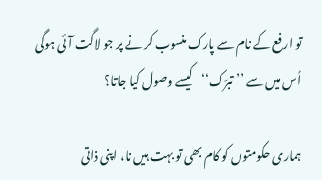تو ارفع کے نام سے پارک منسوب کر نے پر جو لاگت آئی ہوگی اُس میں سے ’’تبرّک‘‘کیسے وصول کیا جاتا؟

ہماری حکومتوں کو کام بھی تو بہت ہیں نا، اپنی ذاتی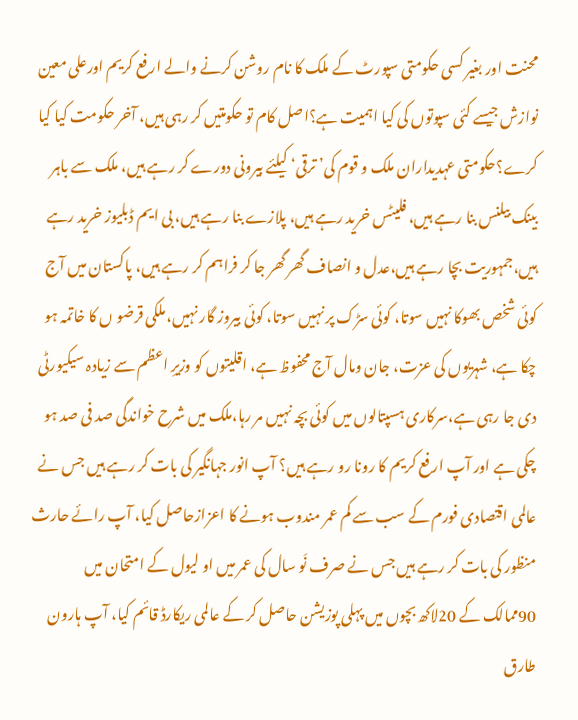محنت اور بغیر کسی حکومتی سپورٹ کے ملک کا نام روشن کرنے والے ارفع کریم اورعلی معین نوازش جیسے کئی سپوتوں کی کیا اہمیت ہے؟اصل کام تو حکومتیں کر رہی ہیں، آخر حکومت کیا کیا کرے؟حکومتی عہدیداران ملک و قوم کی’ ترقی‘ کیلئے بیرونی دورے کر رہے ہیں، ملک سے باہر بینک بیلنس بنا رہے ہیں، فلیٹس خرید رہے ہیں، پلازے بنا رہے ہیں، بی ایم ڈبلیوز خرید رہے ہیں،جمہوریت بچا رہے ہیں،عدل و انصاف گھر گھر جا کر فراہم کر رہے ہیں، پاکستان میں آج کوئی شخص بھوکا نہیں سوتا، کوئی سڑک پر نہیں سوتا، کوئی بیروز گار نہیں، ملکی قرضو ں کا خاتمہ ہو چکا ہے، شہریوں کی عزت، جان ومال آج محفوظ ہے، اقلیتوں کو وزیرِ اعظم سے زیادہ سیکیورٹی دی جا رہی ہے،سرکاری ہسپتالوں میں کوئی بچہ نہیں مر رہا،ملک میں شرح خواندگی صد فی صد ہو چکی ہے اور آپ ارفع کریم کا رونا رو رہے ہیں؟ آپ انور جہانگیر کی بات کر رہے ہیں جس نے عالمی اقتصادی فورم کے سب سے کم عمر مندوب ہونے کا اعزازحاصل کیا، آپ رائے حارث منظور کی بات کر رہے ہیں جس نے صرف نَو سال کی عمر میں او لیول کے امتحان میں 90ممالک کے 20لاکھ بچوں میں پہلی پوزیشن حاصل کر کے عالمی ریکارڈ قائم کیا، آپ ہارون طارق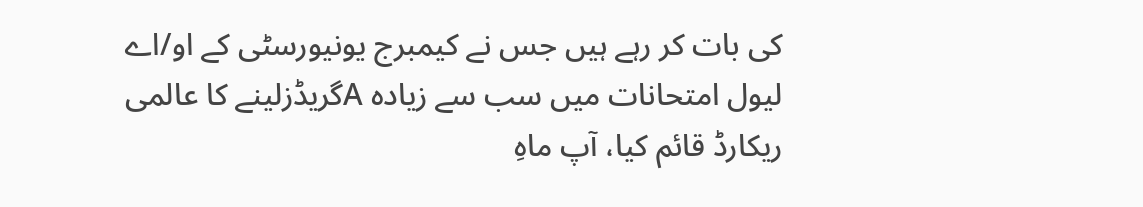کی بات کر رہے ہیں جس نے کیمبرج یونیورسٹی کے او/اے لیول امتحانات میں سب سے زیادہ Aگریڈزلینے کا عالمی ریکارڈ قائم کیا، آپ ماہِ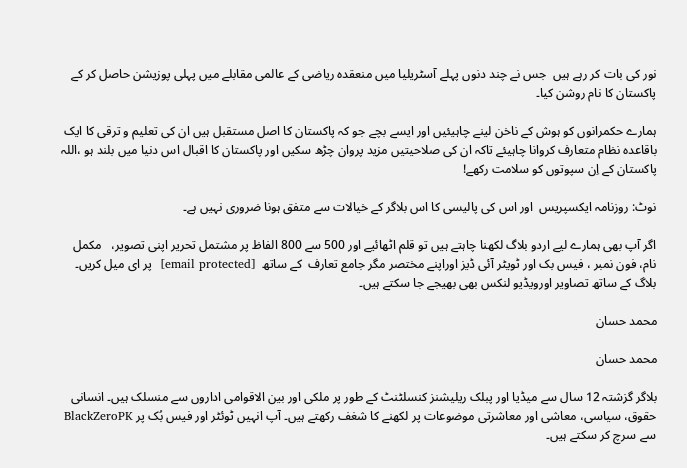نور کی بات کر رہے ہیں  جس نے چند دنوں پہلے آسٹریلیا میں منعقدہ ریاضی کے عالمی مقابلے میں پہلی پوزیشن حاصل کر کے پاکستان کا نام روشن کیا۔

ہمارے حکمرانوں کو ہوش کے ناخن لینے چاہیئیں اور ایسے بچے جو کہ پاکستان کا اصل مستقبل ہیں ان کی تعلیم و ترقی کا ایک باقاعدہ نظام متعارف کروانا چاہیئے تاکہ ان کی صلاحیتیں مزید پروان چڑھ سکیں اور پاکستان کا اقبال اس دنیا میں بلند ہو ،اللہ پاکستان کے اِن سپوتوں کو سلامت رکھے!

نوٹ: روزنامہ ایکسپریس  اور اس کی پالیسی کا اس بلاگر کے خیالات سے متفق ہونا ضروری نہیں ہے۔

اگر آپ بھی ہمارے لیے اردو بلاگ لکھنا چاہتے ہیں تو قلم اٹھائیے اور 500 سے 800 الفاظ پر مشتمل تحریر اپنی تصویر،   مکمل نام، فون نمبر ، فیس بک اور ٹویٹر آئی ڈیز اوراپنے مختصر مگر جامع تعارف  کے ساتھ  [email protected]  پر ای میل کریں۔ بلاگ کے ساتھ تصاویر اورویڈیو لنکس بھی بھیجے جا سکتے ہیں۔

محمد حسان

محمد حسان

بلاگر گزشتہ 12 سال سے میڈیا اور پبلک ریلیشنز کنسلٹنٹ کے طور پر ملکی اور بین الاقوامی اداروں سے منسلک ہیں۔ انسانی حقوق، سیاسی، معاشی اور معاشرتی موضوعات پر لکھنے کا شغف رکھتے ہیں۔ آپ انہیں ٹوئٹر اور فیس بُک پر BlackZeroPK سے سرچ کر سکتے ہیں۔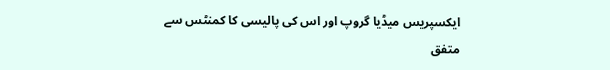ایکسپریس میڈیا گروپ اور اس کی پالیسی کا کمنٹس سے متفق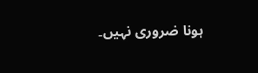ہونا ضروری نہیں۔